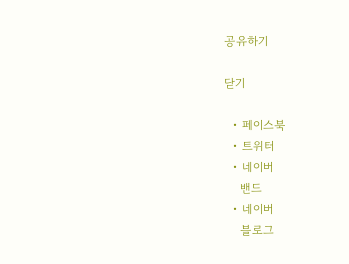공유하기

닫기

  • 페이스북
  • 트위터
  • 네이버
    밴드
  • 네이버
    블로그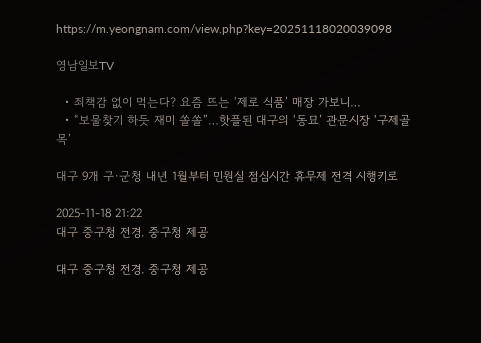https://m.yeongnam.com/view.php?key=20251118020039098

영남일보TV

  • 죄책감 없이 먹는다? 요즘 뜨는 ‘제로 식품’ 매장 가보니…
  • “보물찾기 하듯 재미 쏠쏠”…핫플된 대구의 ‘동묘’ 관문시장 ‘구제골목’

대구 9개 구·군청 내년 1월부터 민원실 점심시간 휴무제 전격 시행키로

2025-11-18 21:22
대구 중구청 전경. 중구청 제공

대구 중구청 전경. 중구청 제공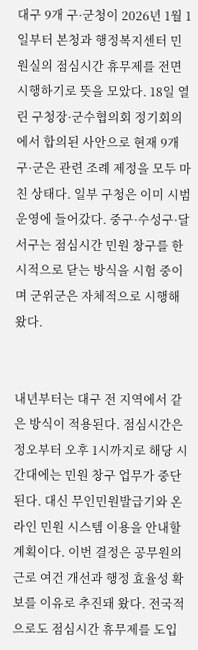대구 9개 구·군청이 2026년 1월 1일부터 본청과 행정복지센터 민원실의 점심시간 휴무제를 전면 시행하기로 뜻을 모았다. 18일 열린 구청장·군수협의회 정기회의에서 합의된 사안으로 현재 9개 구·군은 관련 조례 제정을 모두 마친 상태다. 일부 구청은 이미 시범 운영에 들어갔다. 중구·수성구·달서구는 점심시간 민원 창구를 한시적으로 닫는 방식을 시험 중이며 군위군은 자체적으로 시행해 왔다.


내년부터는 대구 전 지역에서 같은 방식이 적용된다. 점심시간은 정오부터 오후 1시까지로 해당 시간대에는 민원 창구 업무가 중단된다. 대신 무인민원발급기와 온라인 민원 시스템 이용을 안내할 계획이다. 이번 결정은 공무원의 근로 여건 개선과 행정 효율성 확보를 이유로 추진돼 왔다. 전국적으로도 점심시간 휴무제를 도입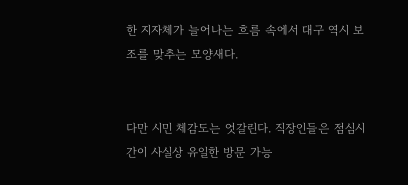한 지자체가 늘어나는 흐름 속에서 대구 역시 보조를 맞추는 모양새다.


다만 시민 체감도는 엇갈린다. 직장인들은 점심시간이 사실상 유일한 방문 가능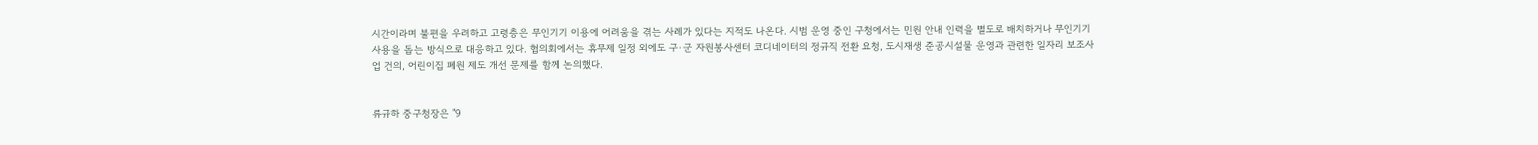시간이라며 불편을 우려하고 고령층은 무인기기 이용에 어려움을 겪는 사례가 있다는 지적도 나온다. 시범 운영 중인 구청에서는 민원 안내 인력을 별도로 배치하거나 무인기기 사용을 돕는 방식으로 대응하고 있다. 협의회에서는 휴무제 일정 외에도 구·군 자원봉사센터 코디네이터의 정규직 전환 요청, 도시재생 준공시설물 운영과 관련한 일자리 보조사업 건의, 어린이집 폐원 제도 개선 문제를 함께 논의했다.


류규하 중구청장은 "9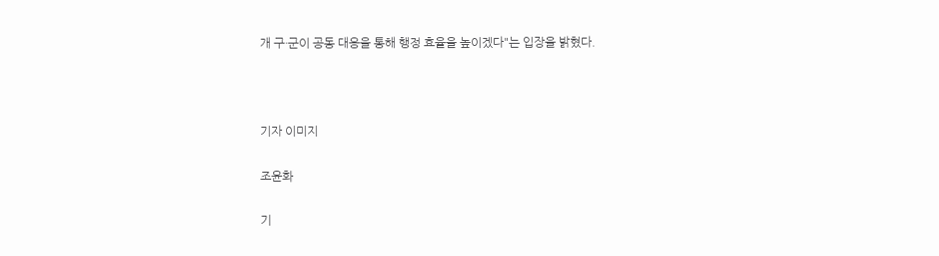개 구·군이 공동 대응을 통해 행정 효율을 높이겠다"는 입장을 밝혔다.



기자 이미지

조윤화

기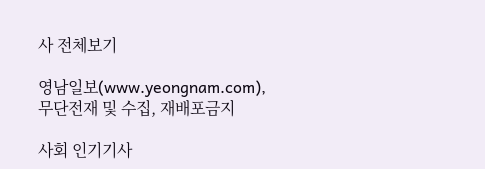사 전체보기

영남일보(www.yeongnam.com), 무단전재 및 수집, 재배포금지

사회 인기기사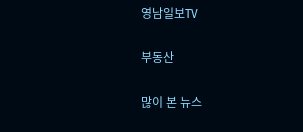영남일보TV

부동산

많이 본 뉴스